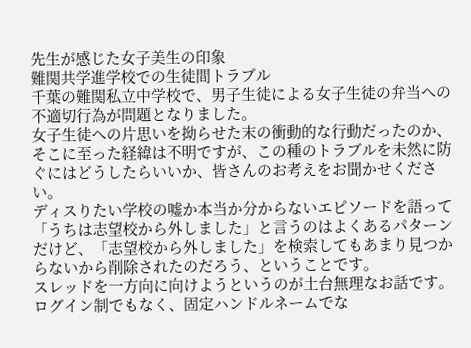先生が感じた女子美生の印象
難関共学進学校での生徒間トラブル
千葉の難関私立中学校で、男子生徒による女子生徒の弁当への不適切行為が問題となりました。
女子生徒への片思いを拗らせた末の衝動的な行動だったのか、そこに至った経緯は不明ですが、この種のトラブルを未然に防ぐにはどうしたらいいか、皆さんのお考えをお聞かせください。
ディスりたい学校の嘘か本当か分からないエピソードを語って「うちは志望校から外しました」と言うのはよくあるパターンだけど、「志望校から外しました」を検索してもあまり見つからないから削除されたのだろう、ということです。
スレッドを一方向に向けようというのが土台無理なお話です。
ログイン制でもなく、固定ハンドルネームでな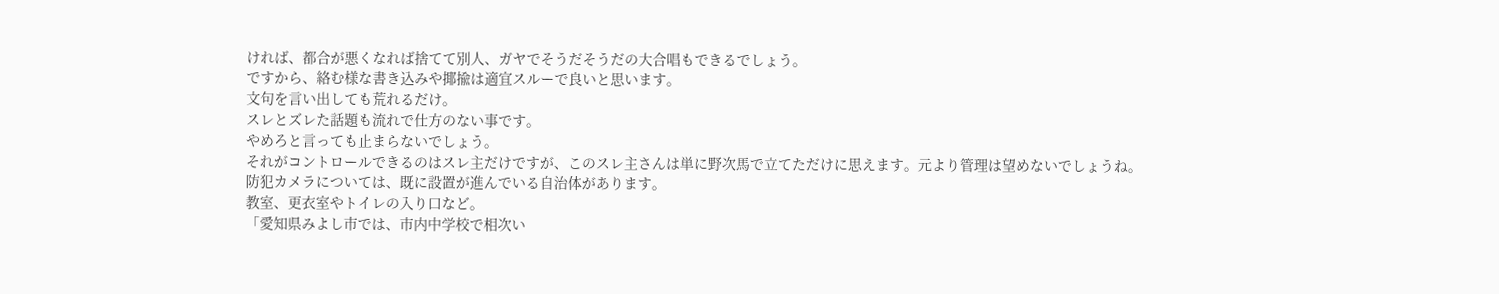ければ、都合が悪くなれば捨てて別人、ガヤでそうだそうだの大合唱もできるでしょう。
ですから、絡む様な書き込みや揶揄は適宜スルーで良いと思います。
文句を言い出しても荒れるだけ。
スレとズレた話題も流れで仕方のない事です。
やめろと言っても止まらないでしょう。
それがコントロールできるのはスレ主だけですが、このスレ主さんは単に野次馬で立てただけに思えます。元より管理は望めないでしょうね。
防犯カメラについては、既に設置が進んでいる自治体があります。
教室、更衣室やトイレの入り口など。
「愛知県みよし市では、市内中学校で相次い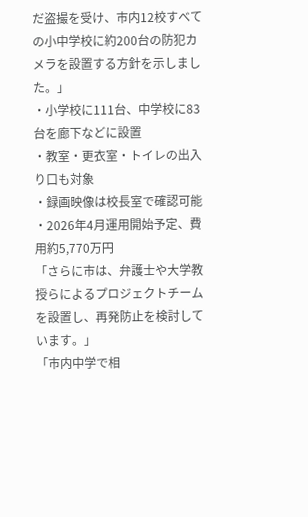だ盗撮を受け、市内12校すべての小中学校に約200台の防犯カメラを設置する方針を示しました。」
・小学校に111台、中学校に83台を廊下などに設置
・教室・更衣室・トイレの出入り口も対象
・録画映像は校長室で確認可能
・2026年4月運用開始予定、費用約5,770万円
「さらに市は、弁護士や大学教授らによるプロジェクトチームを設置し、再発防止を検討しています。」
「市内中学で相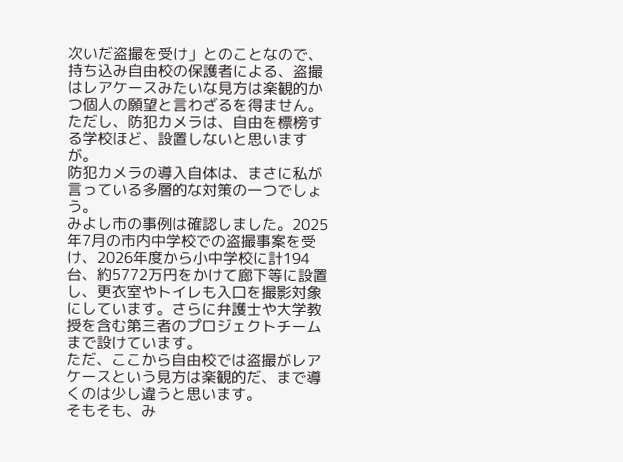次いだ盗撮を受け」とのことなので、
持ち込み自由校の保護者による、盗撮はレアケースみたいな見方は楽観的かつ個人の願望と言わざるを得ません。
ただし、防犯カメラは、自由を標榜する学校ほど、設置しないと思いますが。
防犯カメラの導入自体は、まさに私が言っている多層的な対策の一つでしょう。
みよし市の事例は確認しました。2025年7月の市内中学校での盗撮事案を受け、2026年度から小中学校に計194台、約5772万円をかけて廊下等に設置し、更衣室やトイレも入口を撮影対象にしています。さらに弁護士や大学教授を含む第三者のプロジェクトチームまで設けています。
ただ、ここから自由校では盗撮がレアケースという見方は楽観的だ、まで導くのは少し違うと思います。
そもそも、み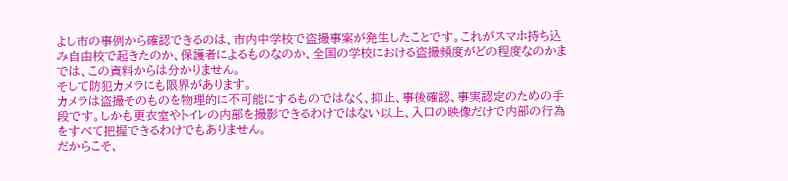よし市の事例から確認できるのは、市内中学校で盗撮事案が発生したことです。これがスマホ持ち込み自由校で起きたのか、保護者によるものなのか、全国の学校における盗撮頻度がどの程度なのかまでは、この資料からは分かりません。
そして防犯カメラにも限界があります。
カメラは盗撮そのものを物理的に不可能にするものではなく、抑止、事後確認、事実認定のための手段です。しかも更衣室やトイレの内部を撮影できるわけではない以上、入口の映像だけで内部の行為をすべて把握できるわけでもありません。
だからこそ、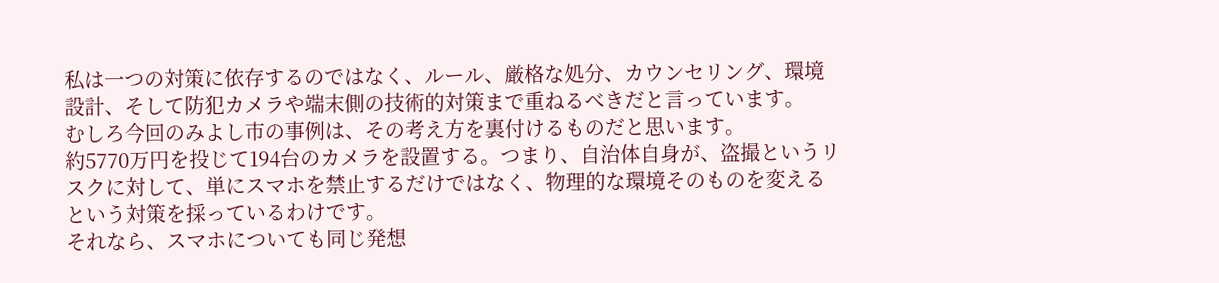私は一つの対策に依存するのではなく、ルール、厳格な処分、カウンセリング、環境設計、そして防犯カメラや端末側の技術的対策まで重ねるべきだと言っています。
むしろ今回のみよし市の事例は、その考え方を裏付けるものだと思います。
約5770万円を投じて194台のカメラを設置する。つまり、自治体自身が、盗撮というリスクに対して、単にスマホを禁止するだけではなく、物理的な環境そのものを変えるという対策を採っているわけです。
それなら、スマホについても同じ発想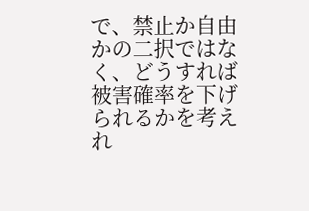で、禁止か自由かの二択ではなく、どうすれば被害確率を下げられるかを考えれ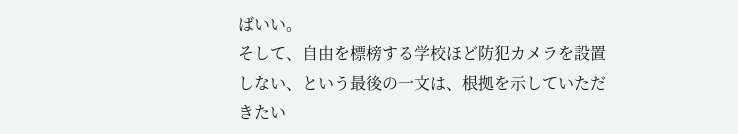ばいい。
そして、自由を標榜する学校ほど防犯カメラを設置しない、という最後の一文は、根拠を示していただきたい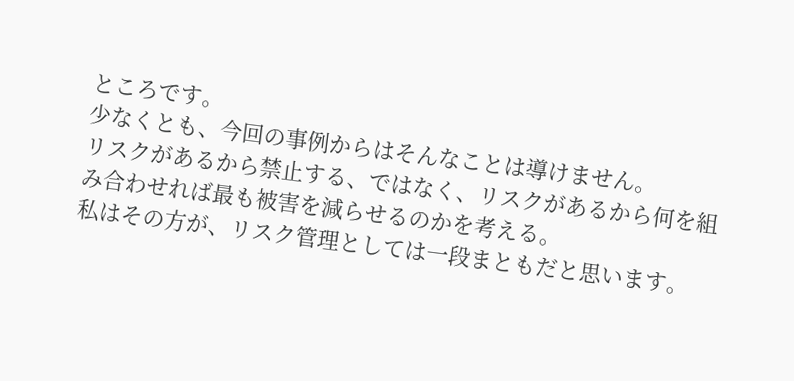ところです。
少なくとも、今回の事例からはそんなことは導けません。
リスクがあるから禁止する、ではなく、リスクがあるから何を組み合わせれば最も被害を減らせるのかを考える。
私はその方が、リスク管理としては一段まともだと思います。